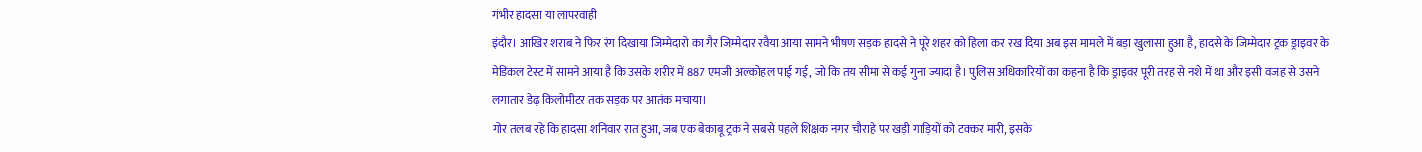गंभीर हादसा या लापरवाही
इंदौर। आखिर शराब ने फिर रंग दिखाया जिम्मेदारो का गैर जिम्मेदार रवैया आया सामने भीषण सड़क हादसे ने पूरे शहर को हिला कर रख दिया अब इस मामले में बड़ा खुलासा हुआ है, हादसे के जिम्मेदार ट्रक ड्राइवर के मेडिकल टेस्ट में सामने आया है कि उसके शरीर में 887 एमजी अल्कोहल पाई गई, जो कि तय सीमा से कई गुना ज्यादा है। पुलिस अधिकारियों का कहना है कि ड्राइवर पूरी तरह से नशे में था और इसी वजह से उसने लगातार डेढ़ किलोमीटर तक सड़क पर आतंक मचाया।
गोर तलब रहे कि हादसा शनिवार रात हुआ, जब एक बेकाबू ट्रक ने सबसे पहले शिक्षक नगर चौराहे पर खड़ी गाड़ियों को टक्कर मारी, इसके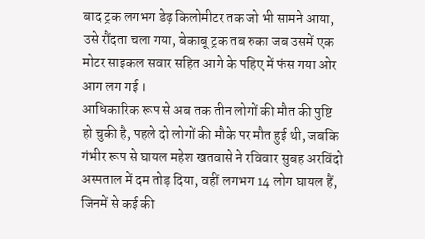बाद ट्रक लगभग डेढ़ किलोमीटर तक जो भी सामने आया, उसे रौंदता चला गया, बेकाबू ट्रक तब रुका जब उसमें एक मोटर साइकल सवार सहित आगे के पहिए में फंस गया ओर आग लग गई ।
आधिकारिक रूप से अब तक तीन लोगों की मौत की पुष्टि हो चुकी है, पहले दो लोगों की मौके पर मौत हुई थी, जबकि गंभीर रूप से घायल महेश खतवासे ने रविवार सुबह अरविंदो अस्पताल में दम तोड़ दिया, वहीं लगभग 14 लोग घायल हैं, जिनमें से कई की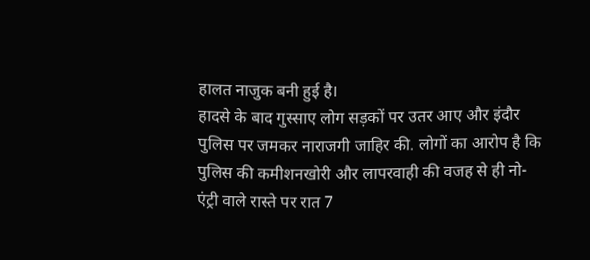हालत नाजुक बनी हुई है।
हादसे के बाद गुस्साए लोग सड़कों पर उतर आए और इंदौर पुलिस पर जमकर नाराजगी जाहिर की. लोगों का आरोप है कि पुलिस की कमीशनखोरी और लापरवाही की वजह से ही नो-एंट्री वाले रास्ते पर रात 7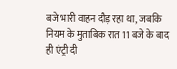बजे भारी वाहन दौड़ रहा था, जबकि नियम के मुताबिक रात 11 बजे के बाद ही एंट्री दी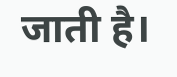जाती है।